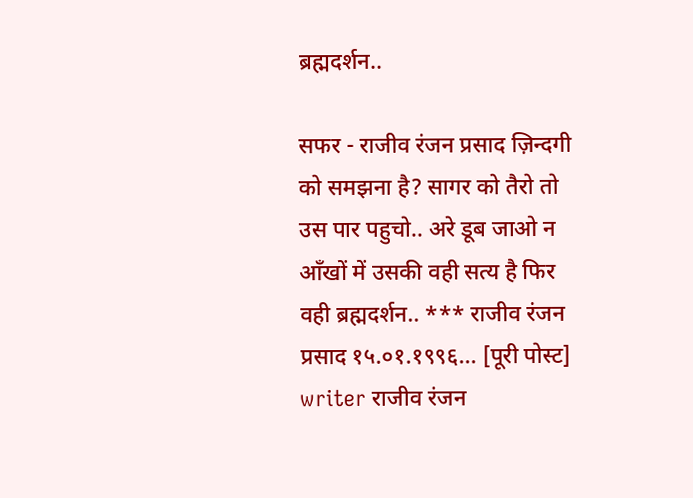ब्रह्मदर्शन..

सफर - राजीव रंजन प्रसाद ज़िन्दगी को समझना है? सागर को तैरो तो उस पार पहुचो.. अरे डूब जाओ न आँखों में उसकी वही सत्य है फिर वही ब्रह्मदर्शन.. *** राजीव रंजन प्रसाद १५.०१.१९९६... [पूरी पोस्ट]
writer राजीव रंजन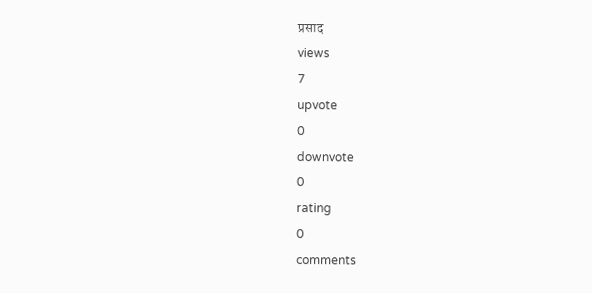प्रसाद
views
7
upvote
0
downvote
0
rating
0
comments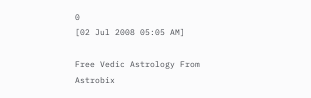0
[02 Jul 2008 05:05 AM]

Free Vedic Astrology From Astrobix